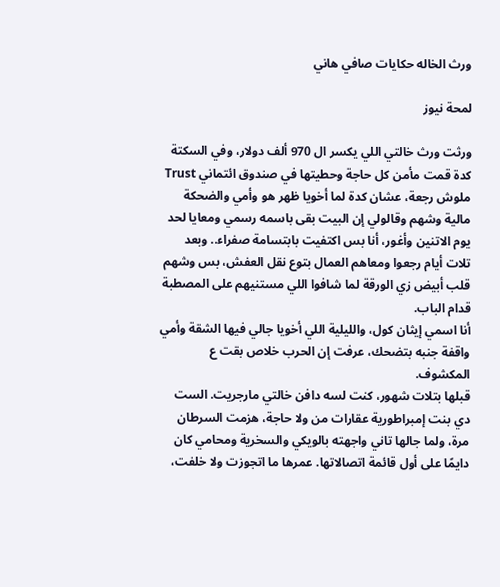ورث الخاله حكايات صافي هاني

لمحة نيوز

ورثت ورث خالتي اللي يكسر ال 970 ألف دولار، وفي السكتة كدة قمت مأمن كل حاجة وحطيتها في صندوق ائتماني Trust ملوش رجعة، عشان كدة لما أخويا ظهر هو وأمي والضحكة مالية وشهم وقالولي إن البيت بقى باسمه رسمي ومعايا لحد يوم الاتنين وأغور، أنا بس اكتفيت بابتسامة صفراء.. وبعد تلات أيام رجعوا ومعاهم العمال بتوع نقل العفش، بس وشهم قلب أبيض زي الورقة لما شافوا اللي مستنيهم على المصطبة قدام الباب.
أنا اسمي إيثان كول، والليلية اللي أخويا جالي فيها الشقة وأمي واقفة جنبه بتضحك، عرفت إن الحرب خلاص بقت ع المكشوف.
قبلها بتلات شهور، كنت لسه دافن خالتي مارجريت. الست دي بنت إمبراطورية عقارات من ولا حاجة، هزمت السرطان مرة، ولما جالها تاني واجهته بالويكي والسخرية ومحامي كان دايمًا على أول قائمة اتصالاتها. عمرها ما اتجوزت ولا خلفت،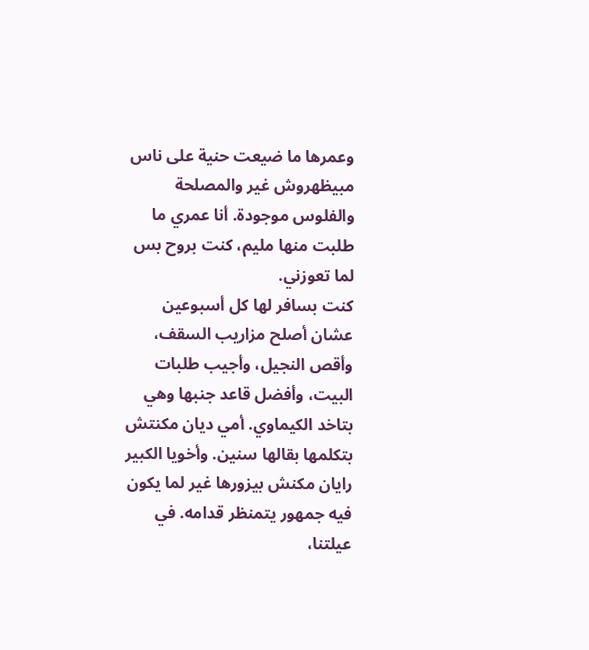وعمرها ما ضيعت حنية على ناس مبيظهروش غير والمصلحة والفلوس موجودة. أنا عمري ما طلبت منها مليم، كنت بروح بس لما تعوزني.
كنت بسافر لها كل أسبوعين عشان أصلح مزاريب السقف، وأقص النجيل، وأجيب طلبات البيت، وأفضل قاعد جنبها وهي بتاخد الكيماوي. أمي ديان مكنتش بتكلمها بقالها سنين. وأخويا الكبير رايان مكنش بيزورها غير لما يكون فيه جمهور يتمنظر قدامه. في عيلتنا،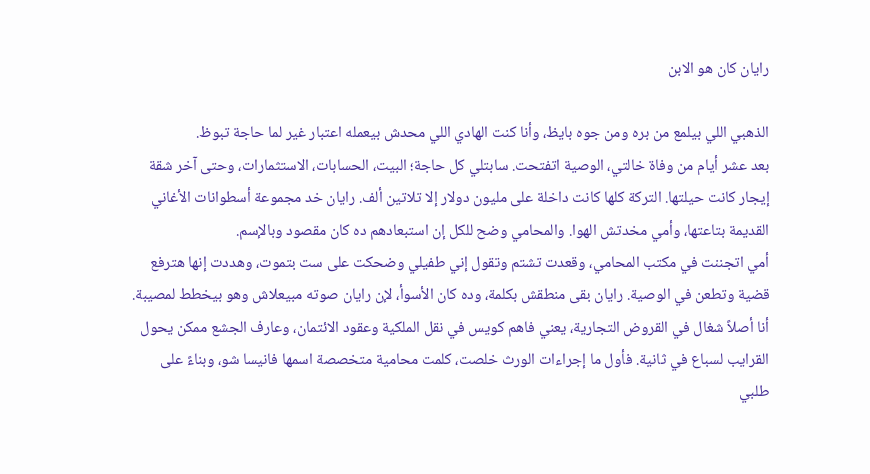رايان كان هو الابن

الذهبي اللي بيلمع من بره ومن جوه بايظ، وأنا كنت الهادي اللي محدش بيعمله اعتبار غير لما حاجة تبوظ.
بعد عشر أيام من وفاة خالتي، الوصية اتفتحت. سابتلي كل حاجة؛ البيت، الحسابات، الاستثمارات، وحتى آخر شقة إيجار كانت حيلتها. التركة كلها كانت داخلة على مليون دولار إلا تلاتين ألف. رايان خد مجموعة أسطوانات الأغاني القديمة بتاعتها، وأمي مخدتش الهوا. والمحامي وضح للكل إن استبعادهم ده كان مقصود وبالإسم.
أمي اتجننت في مكتب المحامي، وقعدت تشتم وتقول إني طفيلي وضحكت على ست بتموت، وهددت إنها هترفع قضية وتطعن في الوصية. رايان بقى منطقش بكلمة، وده كان الأسوأ، لإن رايان صوته مبيعلاش وهو بيخطط لمصيبة.
أنا أصلاً شغال في القروض التجارية، يعني فاهم كويس في نقل الملكية وعقود الائتمان، وعارف الجشع ممكن يحول القرايب لسباع في ثانية. فأول ما إجراءات الورث خلصت، كلمت محامية متخصصة اسمها فانيسا شو، وبناءً على طلبي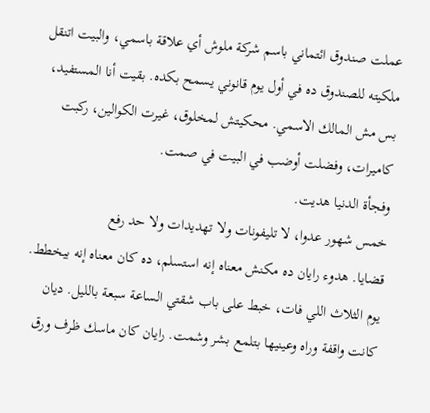عملت صندوق ائتماني باسم شركة ملوش أي علاقة باسمي، والبيت اتنقل ملكيته للصندوق ده في أول يوم قانوني يسمح بكده. بقيت أنا المستفيد، بس مش المالك الاسمي. محكيتش لمخلوق، غيرت الكوالين، ركبت كاميرات، وفضلت أوضب في البيت في صمت.
وفجأة الدنيا هديت.
خمس شهور عدوا، لا تليفونات ولا تهديدات ولا حد رفع
قضايا. هدوء رايان ده مكنش معناه إنه استسلم، ده كان معناه إنه بيخطط.
يوم الثلاث اللي فات، خبط على باب شقتي الساعة سبعة بالليل. ديان كانت واقفة وراه وعينيها بتلمع بشر وشمت. رايان كان ماسك ظرف ورق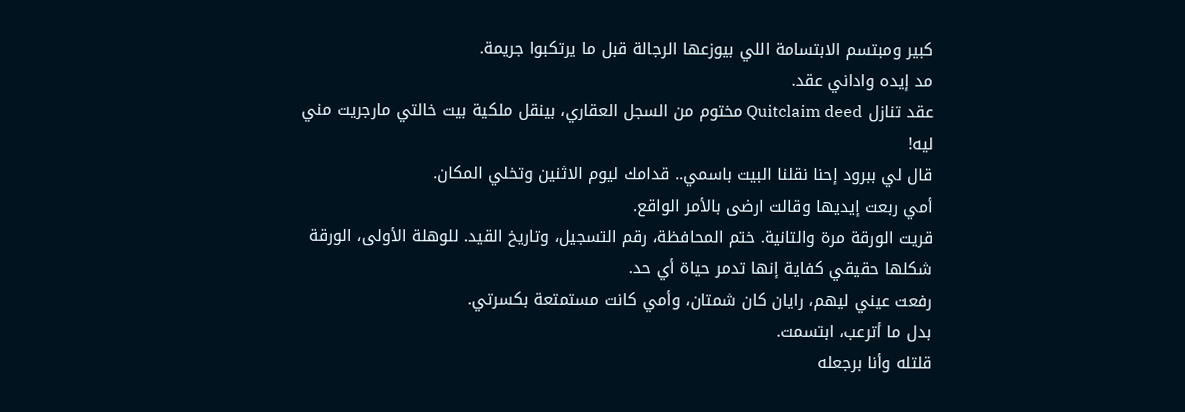كبير ومبتسم الابتسامة اللي بيوزعها الرجالة قبل ما يرتكبوا جريمة.
مد إيده واداني عقد.
عقد تنازل Quitclaim deed مختوم من السجل العقاري، بينقل ملكية بيت خالتي مارجريت مني ليه!
قال لي ببرود إحنا نقلنا البيت باسمي.. قدامك ليوم الاثنين وتخلي المكان.
أمي ربعت إيديها وقالت ارضى بالأمر الواقع.
قريت الورقة مرة والتانية. ختم المحافظة، رقم التسجيل، وتاريخ القيد. للوهلة الأولى، الورقة شكلها حقيقي كفاية إنها تدمر حياة أي حد.
رفعت عيني ليهم، رايان كان شمتان، وأمي كانت مستمتعة بكسرتي.
بدل ما أترعب، ابتسمت.
قلتله وأنا برجعله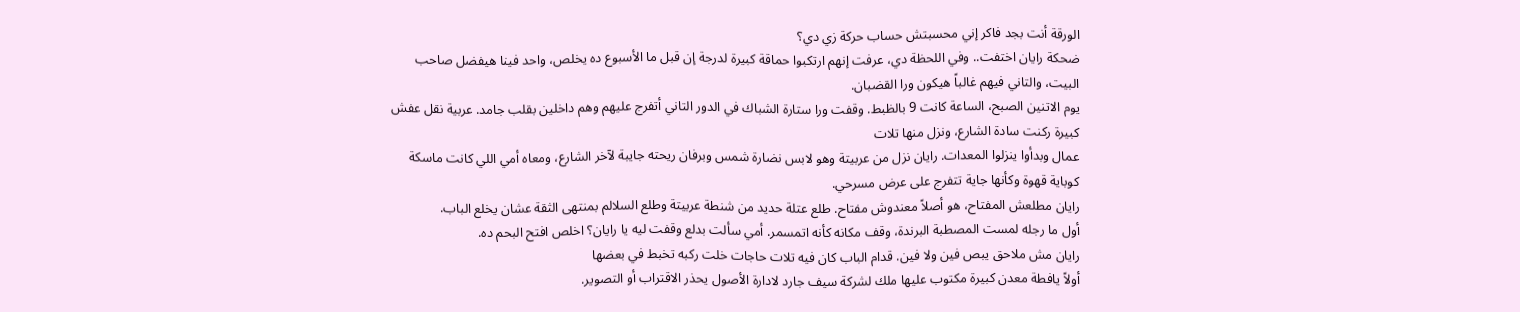الورقة أنت بجد فاكر إني محسبتش حساب حركة زي دي؟
ضحكة رايان اختفت.. وفي اللحظة دي، عرفت إنهم ارتكبوا حماقة كبيرة لدرجة إن قبل ما الأسبوع ده يخلص، واحد فينا هيفضل صاحب البيت، والتاني فيهم غالباً هيكون ورا القضبان.
يوم الاتنين الصبح، الساعة كانت 9 بالظبط. وقفت ورا ستارة الشباك في الدور التاني أتفرج عليهم وهم داخلين بقلب جامد. عربية نقل عفش كبيرة ركنت سادة الشارع، ونزل منها تلات
عمال وبدأوا ينزلوا المعدات. رايان نزل من عربيتة وهو لابس نضارة شمس وبرفان ريحته جايبة لآخر الشارع، ومعاه أمي اللي كانت ماسكة كوباية قهوة وكأنها جاية تتفرج على عرض مسرحي.
رايان مطلعش المفتاح، هو أصلاً معندوش مفتاح. طلع عتلة حديد من شنطة عربيتة وطلع السلالم بمنتهى الثقة عشان يخلع الباب.
أول ما رجله لمست المصطبة البرندة، وقف مكانه كأنه اتمسمر. أمي سألت بدلع وقفت ليه يا رايان؟ اخلص افتح البحم ده.
رايان مش ملاحق يبص فين ولا فين. قدام الباب كان فيه تلات حاجات خلت ركبه تخبط في بعضها
أولاً يافطة معدن كبيرة مكتوب عليها ملك لشركة سيف جارد لادارة الأصول يحذر الاقتراب أو التصوير.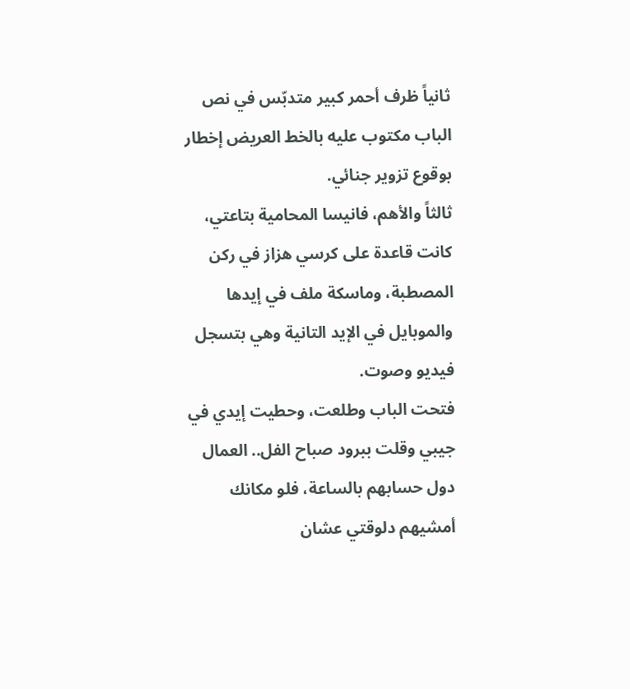ثانياً ظرف أحمر كبير متدبّس في نص الباب مكتوب عليه بالخط العريض إخطار بوقوع تزوير جنائي.
ثالثاً والأهم، فانيسا المحامية بتاعتي، كانت قاعدة على كرسي هزاز في ركن المصطبة، وماسكة ملف في إيدها والموبايل في الإيد التانية وهي بتسجل فيديو وصوت.
فتحت الباب وطلعت، وحطيت إيدي في جيبي وقلت ببرود صباح الفل.. العمال دول حسابهم بالساعة، فلو مكانك أمشيهم دلوقتي عشان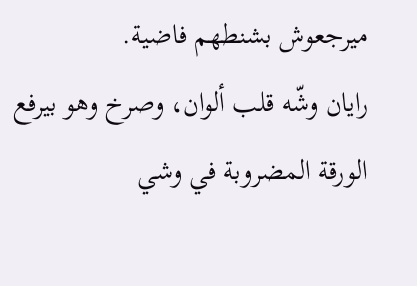ميرجعوش بشنطهم فاضية.
رايان وشّه قلب ألوان، وصرخ وهو بيرفع الورقة المضروبة في وشي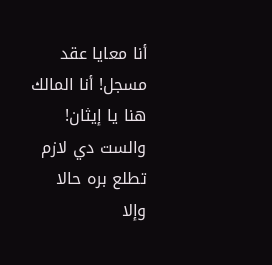أنا معايا عقد مسجل! أنا المالك هنا يا إيثان! والست دي لازم تطلع بره حالا
وإلا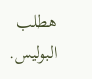هطلب البوليس.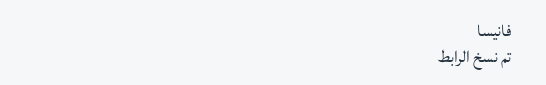فانيسا
تم نسخ الرابط